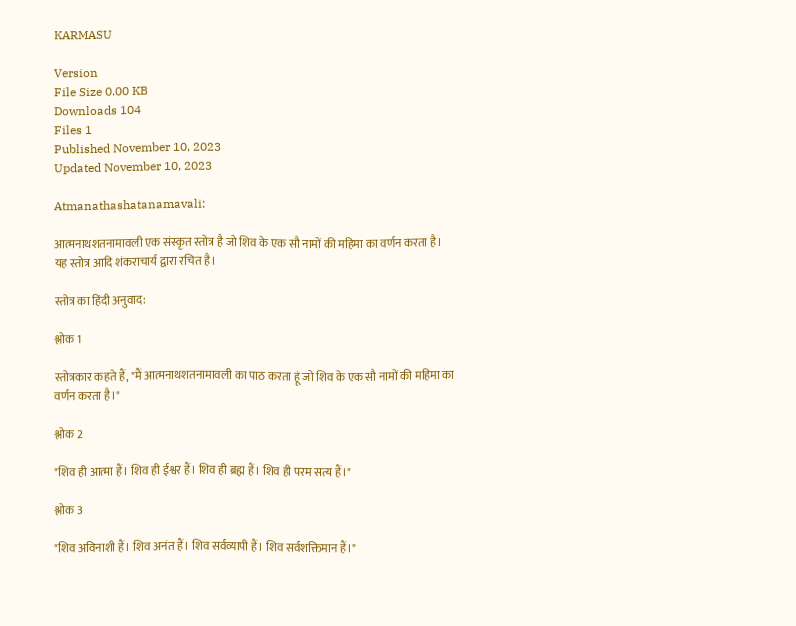KARMASU

Version
File Size 0.00 KB
Downloads 104
Files 1
Published November 10, 2023
Updated November 10, 2023

Atmanathashatanamavali:

आत्मनाथशतनामावली एक संस्कृत स्तोत्र है जो शिव के एक सौ नामों की महिमा का वर्णन करता है। यह स्तोत्र आदि शंकराचार्य द्वारा रचित है।

स्तोत्र का हिंदी अनुवाद:

श्लोक 1

स्तोत्रकार कहते हैं, "मैं आत्मनाथशतनामावली का पाठ करता हूं जो शिव के एक सौ नामों की महिमा का वर्णन करता है।"

श्लोक 2

"शिव ही आत्मा हैं। शिव ही ईश्वर हैं। शिव ही ब्रह्म हैं। शिव ही परम सत्य हैं।"

श्लोक 3

"शिव अविनाशी हैं। शिव अनंत हैं। शिव सर्वव्यापी हैं। शिव सर्वशक्तिमान हैं।"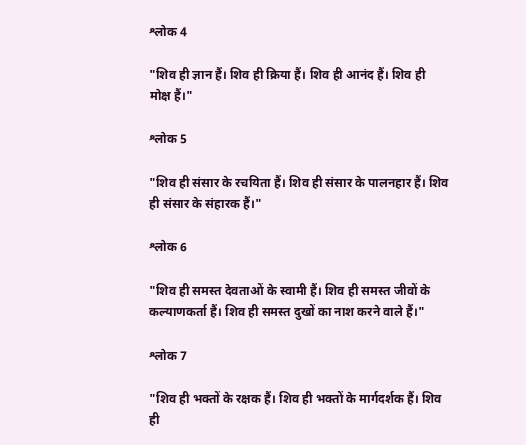श्लोक 4

"शिव ही ज्ञान हैं। शिव ही क्रिया हैं। शिव ही आनंद हैं। शिव ही मोक्ष हैं।"

श्लोक 5

"शिव ही संसार के रचयिता हैं। शिव ही संसार के पालनहार हैं। शिव ही संसार के संहारक हैं।"

श्लोक 6

"शिव ही समस्त देवताओं के स्वामी हैं। शिव ही समस्त जीवों के कल्याणकर्ता हैं। शिव ही समस्त दुखों का नाश करने वाले हैं।"

श्लोक 7

"शिव ही भक्तों के रक्षक हैं। शिव ही भक्तों के मार्गदर्शक हैं। शिव ही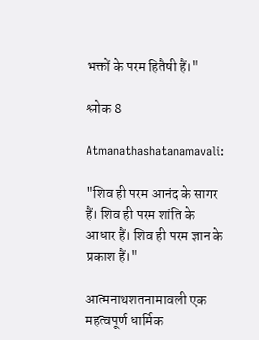भक्तों के परम हितैषी हैं।"

श्लोक 8

Atmanathashatanamavali:

"शिव ही परम आनंद के सागर हैं। शिव ही परम शांति के आधार हैं। शिव ही परम ज्ञान के प्रकाश हैं।"

आत्मनाथशतनामावली एक महत्वपूर्ण धार्मिक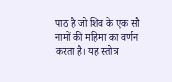पाठ है जो शिव के एक सौ नामों की महिमा का वर्णन करता है। यह स्तोत्र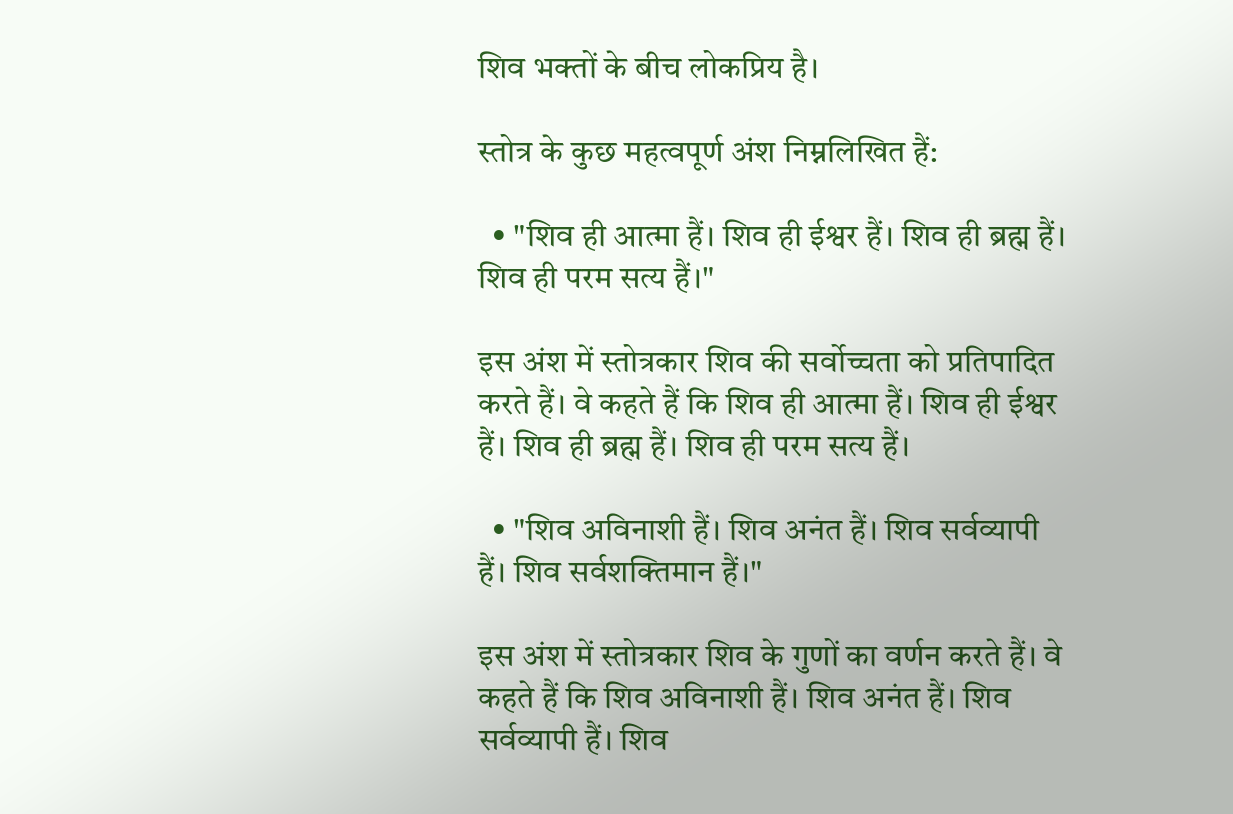शिव भक्तों के बीच लोकप्रिय है।

स्तोत्र के कुछ महत्वपूर्ण अंश निम्नलिखित हैं:

  • "शिव ही आत्मा हैं। शिव ही ईश्वर हैं। शिव ही ब्रह्म हैं। शिव ही परम सत्य हैं।"

इस अंश में स्तोत्रकार शिव की सर्वोच्चता को प्रतिपादित करते हैं। वे कहते हैं कि शिव ही आत्मा हैं। शिव ही ईश्वर हैं। शिव ही ब्रह्म हैं। शिव ही परम सत्य हैं।

  • "शिव अविनाशी हैं। शिव अनंत हैं। शिव सर्वव्यापी हैं। शिव सर्वशक्तिमान हैं।"

इस अंश में स्तोत्रकार शिव के गुणों का वर्णन करते हैं। वे कहते हैं कि शिव अविनाशी हैं। शिव अनंत हैं। शिव सर्वव्यापी हैं। शिव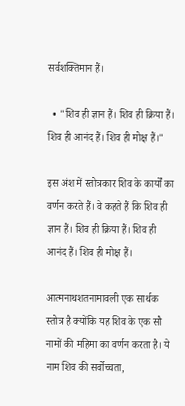सर्वशक्तिमान हैं।

  • "शिव ही ज्ञान हैं। शिव ही क्रिया हैं। शिव ही आनंद हैं। शिव ही मोक्ष हैं।"

इस अंश में स्तोत्रकार शिव के कार्यों का वर्णन करते हैं। वे कहते हैं कि शिव ही ज्ञान हैं। शिव ही क्रिया हैं। शिव ही आनंद हैं। शिव ही मोक्ष हैं।

आत्मनाथशतनामावली एक सार्थक स्तोत्र है क्योंकि यह शिव के एक सौ नामों की महिमा का वर्णन करता है। ये नाम शिव की सर्वोच्चता,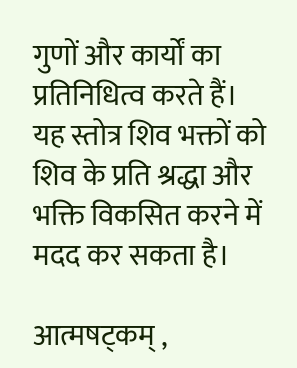गुणों और कार्यों का प्रतिनिधित्व करते हैं। यह स्तोत्र शिव भक्तों को शिव के प्रति श्रद्धा और भक्ति विकसित करने में मदद कर सकता है।

आत्मषट्कम् ,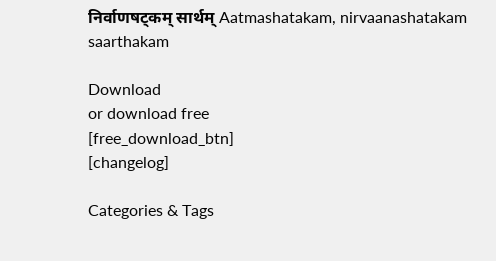निर्वाणषट्कम् सार्थम् Aatmashatakam, nirvaanashatakam saarthakam

Download
or download free
[free_download_btn]
[changelog]

Categories & Tags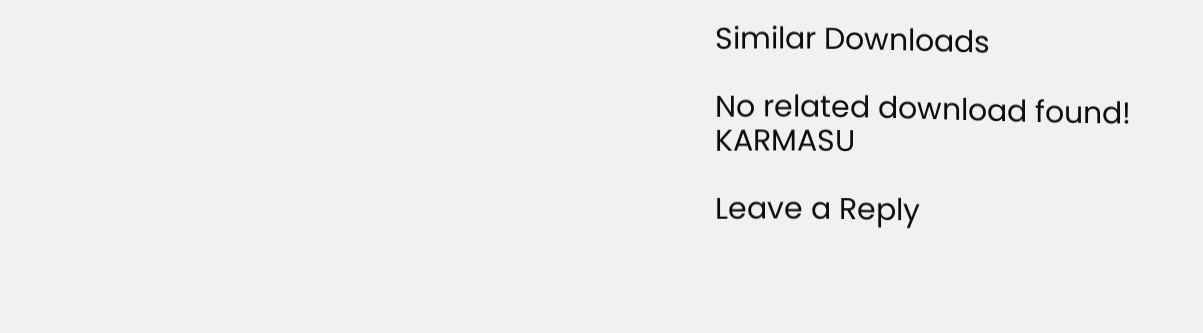Similar Downloads

No related download found!
KARMASU

Leave a Reply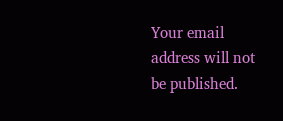Your email address will not be published.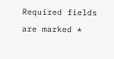Required fields are marked *